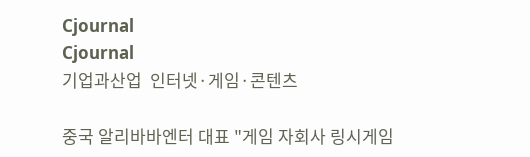Cjournal
Cjournal
기업과산업  인터넷·게임·콘텐츠

중국 알리바바엔터 대표 "게임 자회사 링시게임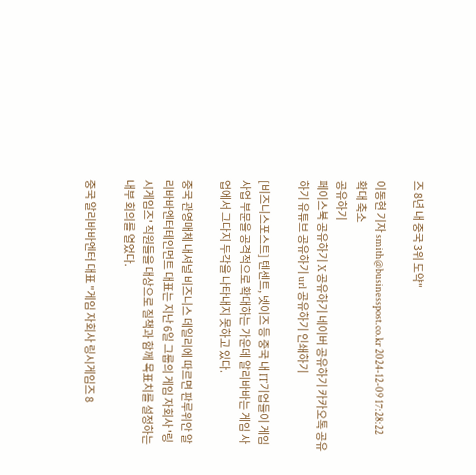즈 8년 내 중국 3위 도약"

이동현 기자 smith@businesspost.co.kr 2024-12-09 17:28:22
확대 축소
공유하기
페이스북 공유하기 X 공유하기 네이버 공유하기 카카오톡 공유하기 유튜브 공유하기 url 공유하기 인쇄하기

[비즈니스포스트] 텐센트, 넷이즈 등 중국 내 IT기업들이 게임 사업 부문을 공격적으로 확대하는 가운데 알리바바는 게임 사업에서 그다지 두각을 나타내지 못하고 있다.

중국 관영매체 내셔널 비즈니스 데일리에 따르면 판루위안 알리바바엔터테인먼트 대표는 지난 6일 그룹의 게임 자회사 '링시게임즈' 직원들을 대상으로 질책과 함께 목표치를 설정하는 내부 회의를 열었다.

중국 알리바바엔터 대표 "게임 자회사 링시게임즈 8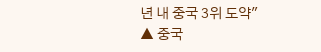년 내 중국 3위 도약"
▲ 중국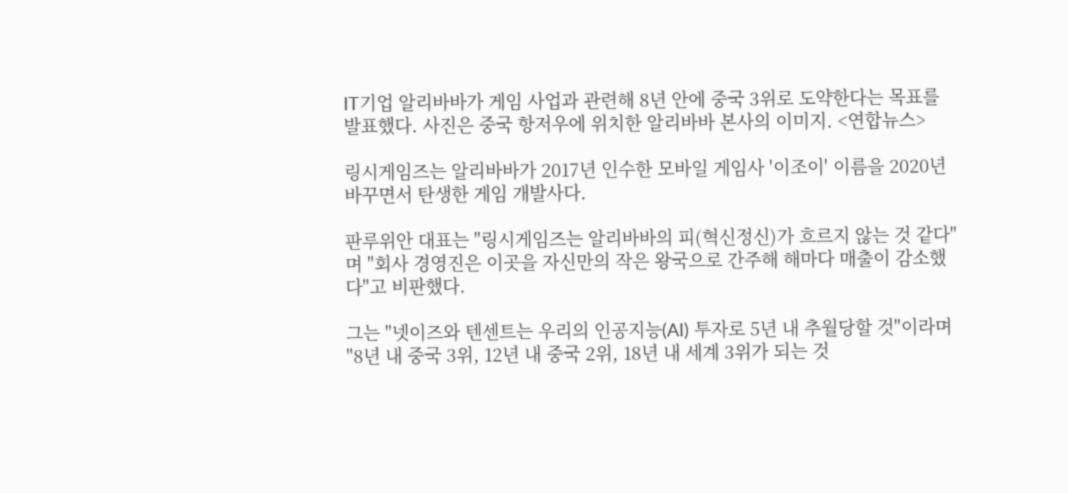IT기업 알리바바가 게임 사업과 관련해 8년 안에 중국 3위로 도약한다는 목표를 발표했다. 사진은 중국 항저우에 위치한 알리바바 본사의 이미지. <연합뉴스>

링시게임즈는 알리바바가 2017년 인수한 모바일 게임사 '이조이' 이름을 2020년 바꾸면서 탄생한 게임 개발사다.

판루위안 대표는 "링시게임즈는 알리바바의 피(혁신정신)가 흐르지 않는 것 같다"며 "회사 경영진은 이곳을 자신만의 작은 왕국으로 간주해 해마다 매출이 감소했다"고 비판했다.

그는 "넷이즈와 텐센트는 우리의 인공지능(AI) 투자로 5년 내 추월당할 것"이라며 "8년 내 중국 3위, 12년 내 중국 2위, 18년 내 세계 3위가 되는 것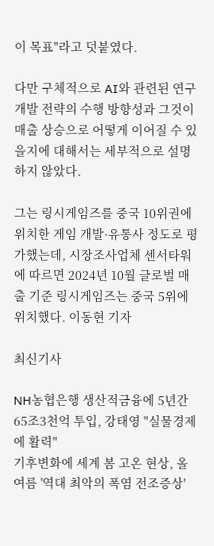이 목표"라고 덧붙였다.

다만 구체적으로 AI와 관련된 연구개발 전략의 수행 방향성과 그것이 매출 상승으로 어떻게 이어질 수 있을지에 대해서는 세부적으로 설명하지 않았다.

그는 링시게임즈를 중국 10위권에 위치한 게임 개발·유통사 정도로 평가했는데, 시장조사업체 센서타워에 따르면 2024년 10월 글로벌 매출 기준 링시게임즈는 중국 5위에 위치했다. 이동현 기자

최신기사

NH농협은행 생산적금융에 5년간 65조3천억 투입, 강태영 "실물경제에 활력"
기후변화에 세계 봄 고온 현상, 올 여름 '역대 최악의 폭염 전조증상'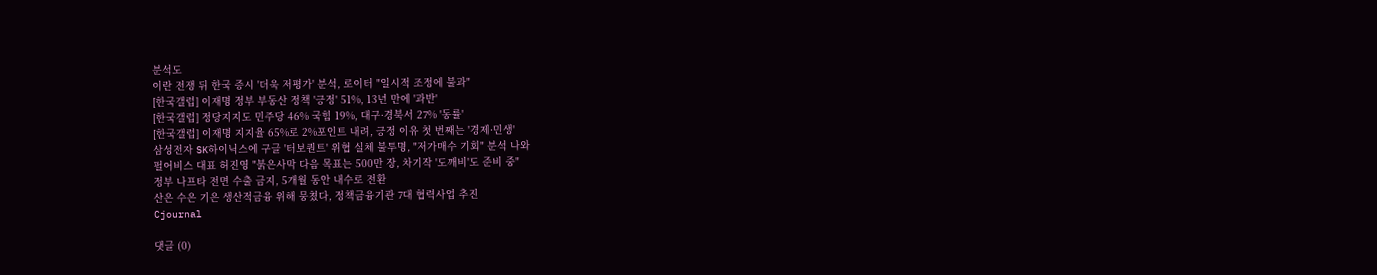분석도
이란 전쟁 뒤 한국 증시 '더욱 저평가' 분석, 로이터 "일시적 조정에 불과"
[한국갤럽] 이재명 정부 부동산 정책 '긍정' 51%, 13년 만에 '과반'
[한국갤럽] 정당지지도 민주당 46% 국힘 19%, 대구·경북서 27% '동률'
[한국갤럽] 이재명 지지율 65%로 2%포인트 내려, 긍정 이유 첫 번째는 '경제·민생'
삼성전자 SK하이닉스에 구글 '터보퀀트' 위협 실체 불투명, "저가매수 기회" 분석 나와
펄어비스 대표 허진영 "붉은사막 다음 목표는 500만 장, 차기작 '도깨비'도 준비 중"
정부 나프타 전면 수출 금지, 5개월 동안 내수로 전환
산은 수은 기은 생산적금융 위해 뭉쳤다, 정책금융기관 7대 협력사업 추진
Cjournal

댓글 (0)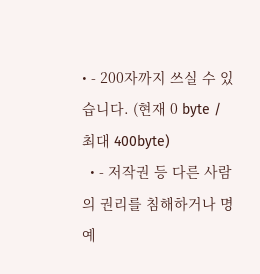• - 200자까지 쓰실 수 있습니다. (현재 0 byte / 최대 400byte)
  • - 저작권 등 다른 사람의 권리를 침해하거나 명예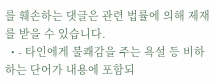를 훼손하는 댓글은 관련 법률에 의해 제재를 받을 수 있습니다.
  • - 타인에게 불쾌감을 주는 욕설 등 비하하는 단어가 내용에 포함되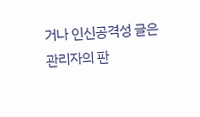거나 인신공격성 글은 관리자의 판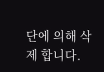단에 의해 삭제 합니다.